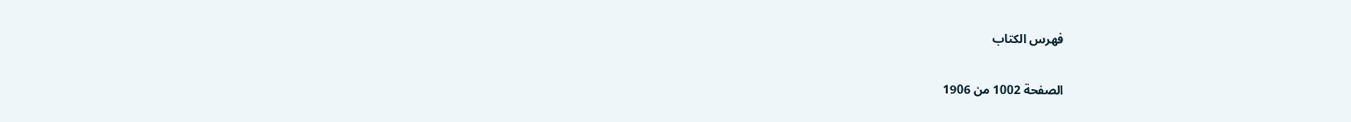فهرس الكتاب

الصفحة 1002 من 1906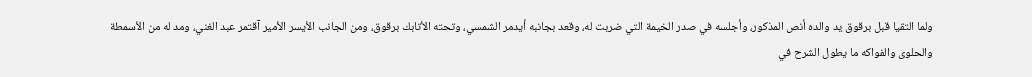ولما التقيا قبل برقوق يد والده أنص المذكور، وأجلسه في صدر الخيمة التي ضربت له، وقعد بجانبه أيدمر الشمسي، وتحته الأتابك برقوق، ومن الجانب الأيسر الأمير آقتمر عبد الغني، ومد له من الأسمطة والحلوى والفواكه ما يطول الشرح في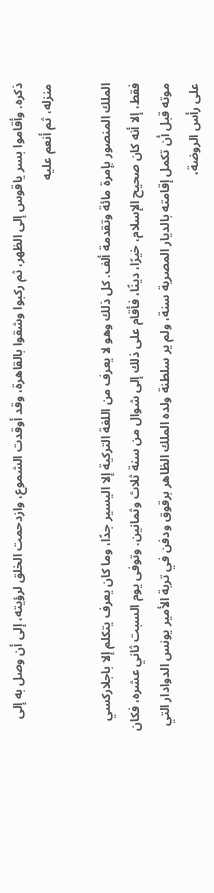ذكره. وأقاموا بسر ياقوس إلى الظهر، ثم ركبوا وشقوا بالقاهرة، وقد أوقدت الشموع، وازدحمت الخلق لرؤيته، إلى أن وصل به إلى منزله، ثم أنعم عليه

الملك المنصور بإمرة مائة وتقدمة ألف. كل ذلك وهو لا يعرف من اللغة التركية إلا اليسير جدًا، وما كان يعرف يتكلم إلا باجلاركسي فقط، إلا أنه كان صحيح الإسلام، خيرًا، دينًا، فأقام على ذلك إلى شوال من سنة ثلاث وثمانين. وتوفى يوم السبت ثاني عشره، فكان موته قبل أن تكمل إقامته بالديار المصرية سنة، ولم ير سلطنة ولده الملك الظاهر برقوق ودفن في تربة الأمير يونس الدوادار التي على رأس الروضة،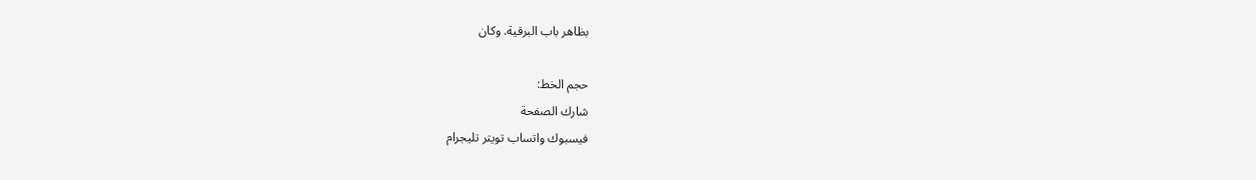بظاهر باب البرقية. وكان

حجم الخط:
شارك الصفحة
فيسبوك واتساب تويتر تليجرام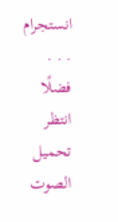انستجرام
. . .
فضلًا انتظر تحميل الصوت